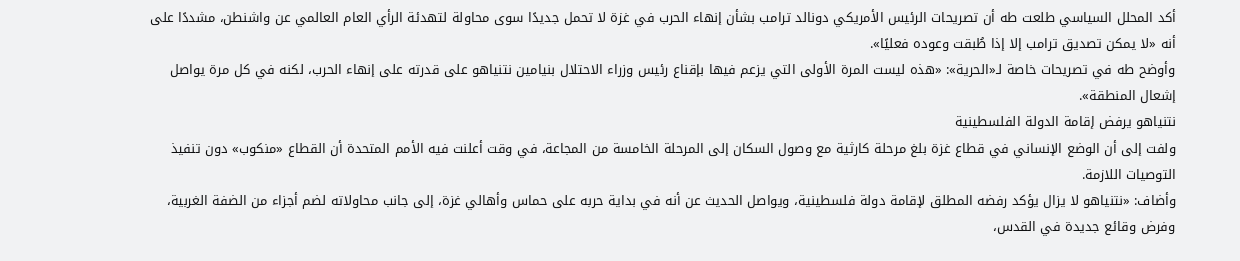أكد المحلل السياسي طلعت طه أن تصريحات الرئيس الأمريكي دونالد ترامب بشأن إنهاء الحرب في غزة لا تحمل جديدًا سوى محاولة لتهدئة الرأي العام العالمي عن واشنطن، مشددًا على أنه «لا يمكن تصديق ترامب إلا إذا طُبقت وعوده فعليًا».
وأوضح طه في تصريحات خاصة لـ«الحرية»: «هذه ليست المرة الأولى التي يزعم فيها بإقناع رئيس وزراء الاحتلال بنيامين نتنياهو على قدرته على إنهاء الحرب، لكنه في كل مرة يواصل إشعال المنطقة».
نتنياهو يرفض إقامة الدولة الفلسطينية
ولفت إلى أن الوضع الإنساني في قطاع غزة بلغ مرحلة كارثية مع وصول السكان إلى المرحلة الخامسة من المجاعة، في وقت أعلنت فيه الأمم المتحدة أن القطاع «منكوب» دون تنفيذ التوصيات اللازمة.
وأضاف: «نتنياهو لا يزال يؤكد رفضه المطلق لإقامة دولة فلسطينية، ويواصل الحديث عن أنه في بداية حربه على حماس وأهالي غزة، إلى جانب محاولاته لضم أجزاء من الضفة الغربية، وفرض وقائع جديدة في القدس،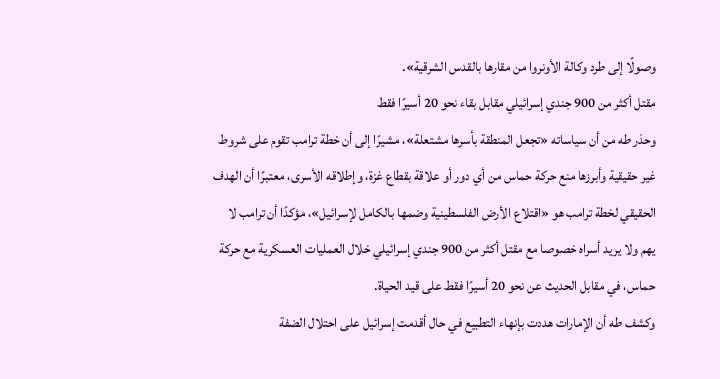وصولًا إلى طرد وكالة الأونروا من مقارها بالقدس الشرقية».
مقتل أكثر من 900 جندي إسرائيلي مقابل بقاء نحو 20 أسيرًا فقط
وحذر طه من أن سياساته «تجعل المنطقة بأسرها مشتعلة»، مشيرًا إلى أن خطة ترامب تقوم على شروط غير حقيقية وأبرزها منع حركة حماس من أي دور أو علاقة بقطاع غزة، وإطلاقه الأسرى، معتبرًا أن الهدف الحقيقي لخطة ترامب هو «اقتلاع الأرض الفلسطينية وضمها بالكامل لإسرائيل»، مؤكدًا أن ترامب لا يهم ولا يريد أسراه خصوصا مع مقتل أكثر من 900 جندي إسرائيلي خلال العمليات العسكرية مع حركة حماس، في مقابل الحديث عن نحو 20 أسيرًا فقط على قيد الحياة.
وكشف طه أن الإمارات هددت بإنهاء التطبيع في حال أقدمت إسرائيل على احتلال الضفة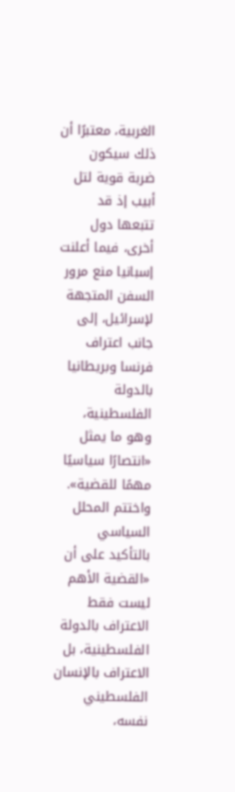الغربية، معتبرًا أن ذلك سيكون ضربة قوية لتل أبيب إذ قد تتبعها دول أخرى، فيما أعلنت إسبانيا منع مرور السفن المتجهة لإسرائيل، إلى جانب اعتراف فرنسا وبريطانيا بالدولة الفلسطينية، وهو ما يمثل «انتصارًا سياسيًا مهمًا للقضية».
واختتم المحلل السياسي بالتأكيد على أن «القضية الأهم ليست فقط الاعتراف بالدولة الفلسطينية، بل الاعتراف بالإنسان الفلسطيني نفسه،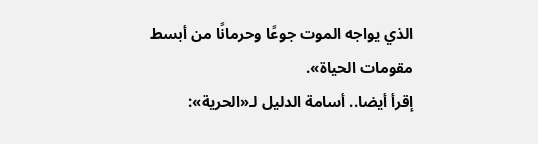الذي يواجه الموت جوعًا وحرمانًا من أبسط مقومات الحياة».
إقرأ أيضا.. أسامة الدليل لـ«الحرية»: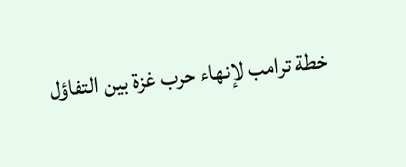خطة ترامب لإنهاء حرب غزة بين التفاؤل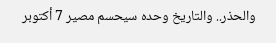والحذر.. والتاريخ وحده سيحسم مصير 7 أكتوبر